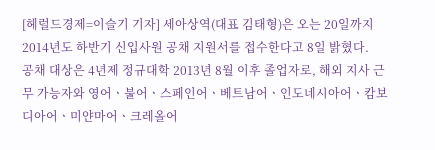[헤럴드경제=이슬기 기자] 세아상역(대표 김태형)은 오는 20일까지 2014년도 하반기 신입사원 공채 지원서를 접수한다고 8일 밝혔다.
공채 대상은 4년제 정규대학 2013년 8월 이후 졸업자로, 해외 지사 근무 가능자와 영어ㆍ불어ㆍ스페인어ㆍ베트남어ㆍ인도네시아어ㆍ캄보디아어ㆍ미얀마어ㆍ크레올어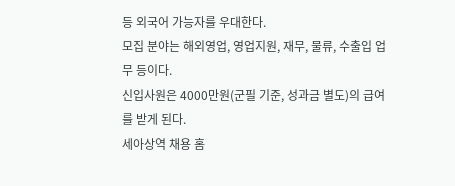등 외국어 가능자를 우대한다.
모집 분야는 해외영업, 영업지원, 재무, 물류, 수출입 업무 등이다.
신입사원은 4000만원(군필 기준, 성과금 별도)의 급여를 받게 된다.
세아상역 채용 홈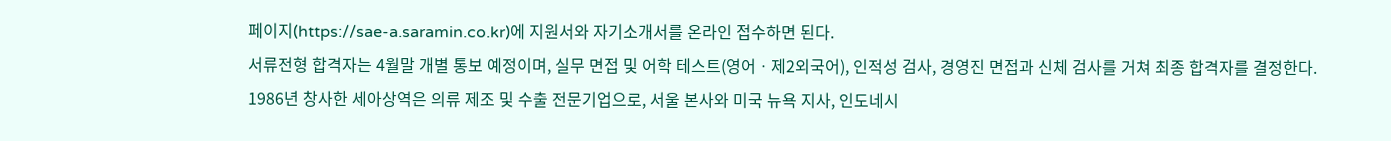페이지(https://sae-a.saramin.co.kr)에 지원서와 자기소개서를 온라인 접수하면 된다.
서류전형 합격자는 4월말 개별 통보 예정이며, 실무 면접 및 어학 테스트(영어ㆍ제2외국어), 인적성 검사, 경영진 면접과 신체 검사를 거쳐 최종 합격자를 결정한다.
1986년 창사한 세아상역은 의류 제조 및 수출 전문기업으로, 서울 본사와 미국 뉴욕 지사, 인도네시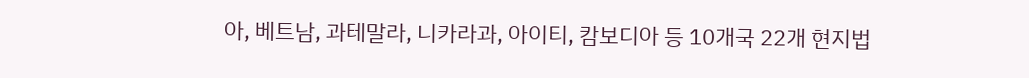아, 베트남, 과테말라, 니카라과, 아이티, 캄보디아 등 10개국 22개 현지법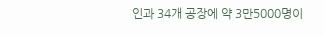인과 34개 공장에 약 3만5000명이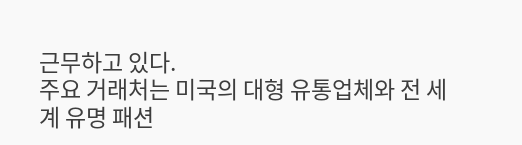근무하고 있다.
주요 거래처는 미국의 대형 유통업체와 전 세계 유명 패션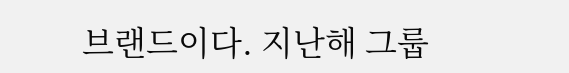브랜드이다. 지난해 그룹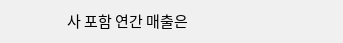사 포함 연간 매출은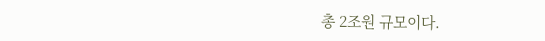총 2조원 규모이다.